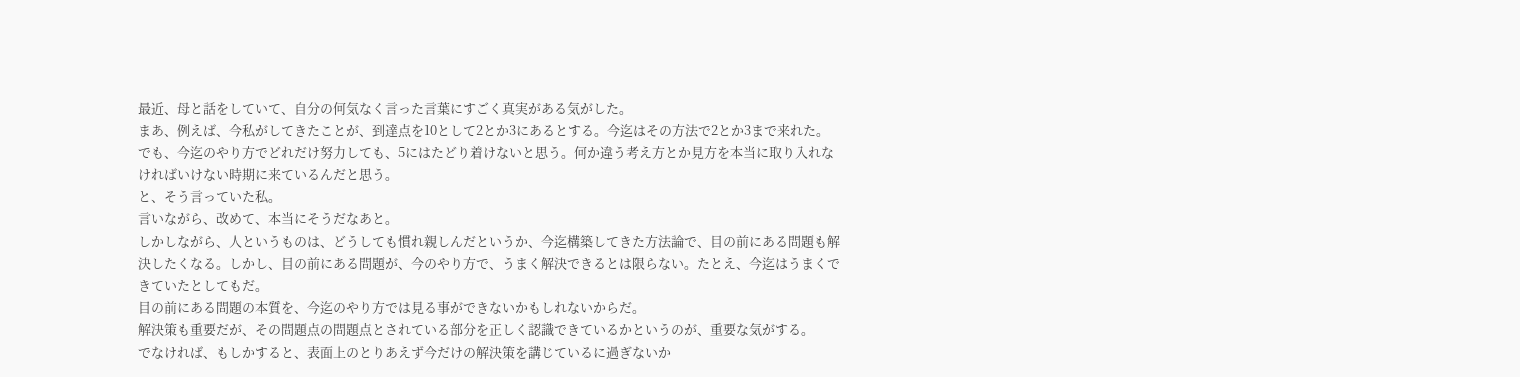最近、母と話をしていて、自分の何気なく言った言葉にすごく真実がある気がした。
まあ、例えば、今私がしてきたことが、到達点を10として2とか3にあるとする。今迄はその方法で2とか3まで来れた。でも、今迄のやり方でどれだけ努力しても、5にはたどり着けないと思う。何か違う考え方とか見方を本当に取り入れなければいけない時期に来ているんだと思う。
と、そう言っていた私。
言いながら、改めて、本当にそうだなあと。
しかしながら、人というものは、どうしても慣れ親しんだというか、今迄構築してきた方法論で、目の前にある問題も解決したくなる。しかし、目の前にある問題が、今のやり方で、うまく解決できるとは限らない。たとえ、今迄はうまくできていたとしてもだ。
目の前にある問題の本質を、今迄のやり方では見る事ができないかもしれないからだ。
解決策も重要だが、その問題点の問題点とされている部分を正しく認識できているかというのが、重要な気がする。
でなければ、もしかすると、表面上のとりあえず今だけの解決策を講じているに過ぎないか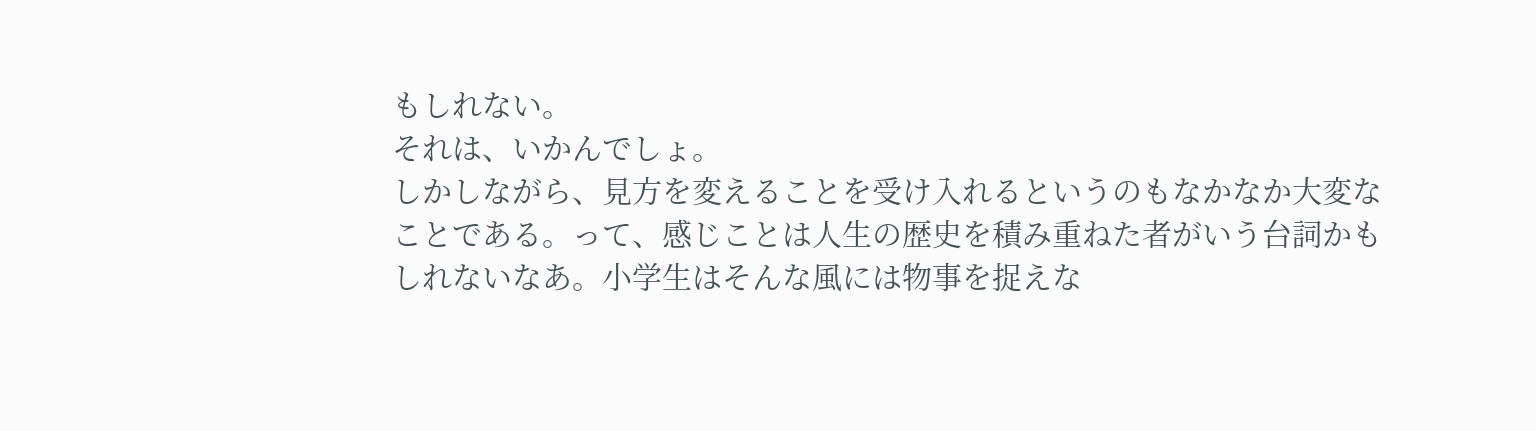もしれない。
それは、いかんでしょ。
しかしながら、見方を変えることを受け入れるというのもなかなか大変なことである。って、感じことは人生の歴史を積み重ねた者がいう台詞かもしれないなあ。小学生はそんな風には物事を捉えな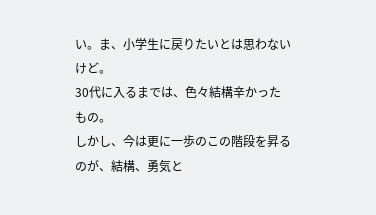い。ま、小学生に戻りたいとは思わないけど。
30代に入るまでは、色々結構辛かったもの。
しかし、今は更に一歩のこの階段を昇るのが、結構、勇気と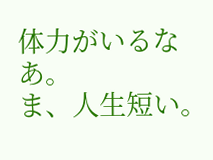体力がいるなあ。
ま、人生短い。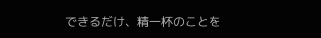できるだけ、精一杯のことを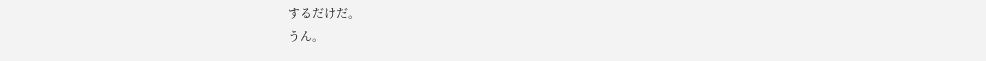するだけだ。
うん。